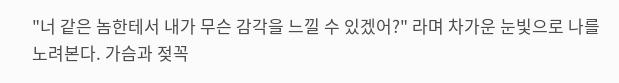"너 같은 놈한테서 내가 무슨 감각을 느낄 수 있겠어?" 라며 차가운 눈빛으로 나를 노려본다. 가슴과 젖꼭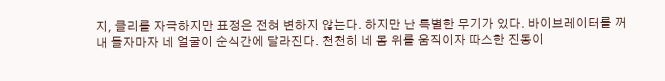지, 클리를 자극하지만 표정은 전혀 변하지 않는다. 하지만 난 특별한 무기가 있다. 바이브레이터를 꺼내 들자마자 네 얼굴이 순식간에 달라진다. 천천히 네 몸 위를 움직이자 따스한 진동이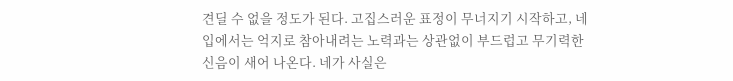견딜 수 없을 정도가 된다. 고집스러운 표정이 무너지기 시작하고, 네 입에서는 억지로 참아내려는 노력과는 상관없이 부드럽고 무기력한 신음이 새어 나온다. 네가 사실은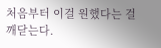처음부터 이걸 원했다는 걸 깨닫는다.